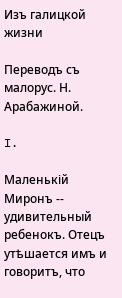Изъ галицкой жизни

Переводъ съ малорус. Н. Арабажиной.

I.

Маленькій Миронъ -- удивительный ребенокъ. Отецъ утѣшается имъ и говоритъ, что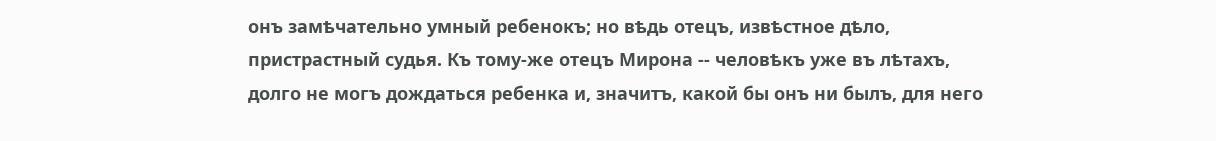онъ замѣчательно умный ребенокъ; но вѣдь отецъ, извѣстное дѣло, пристрастный судья. Къ тому-же отецъ Мирона -- человѣкъ уже въ лѣтахъ, долго не могъ дождаться ребенка и, значитъ, какой бы онъ ни былъ, для него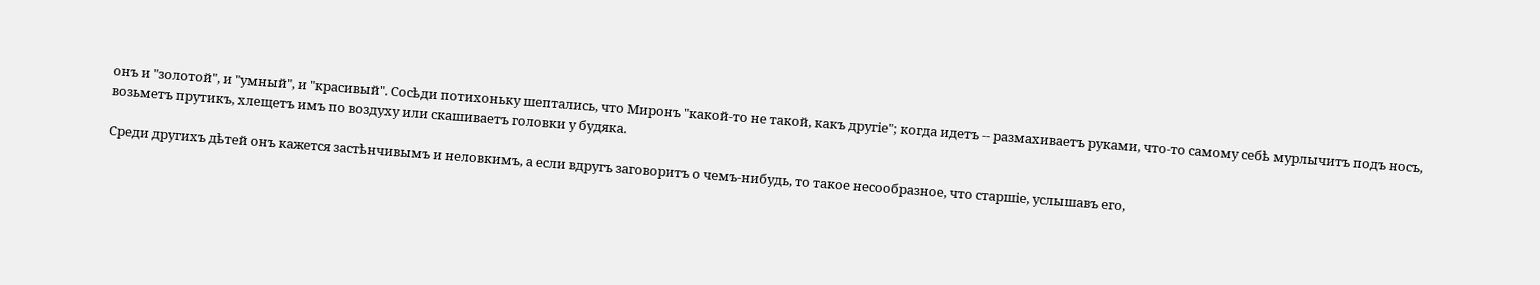онъ и "золотой", и "умный", и "красивый". Сосѣди потихоньку шептались, что Миронъ "какой-то не такой, какъ другіе"; когда идетъ -- размахиваетъ руками, что-то самому себѣ мурлычитъ подъ носъ, возьметъ прутикъ, хлещетъ имъ по воздуху или скашиваетъ головки у будяка.

Среди другихъ дѣтей онъ кажется застѣнчивымъ и неловкимъ, а если вдругъ заговоритъ о чемъ-нибудь, то такое несообразное, что старшіе, услышавъ его,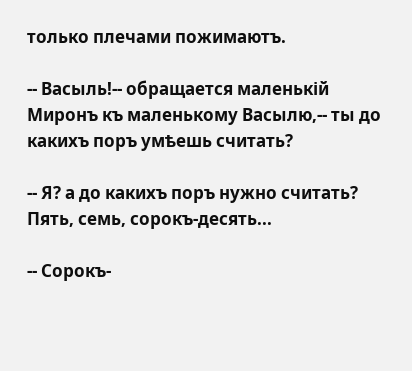только плечами пожимаютъ.

-- Васыль!-- обращается маленькій Миронъ къ маленькому Васылю,-- ты до какихъ поръ умѣешь считать?

-- Я? а до какихъ поръ нужно считать? Пять, семь, сорокъ-десять...

-- Сорокъ-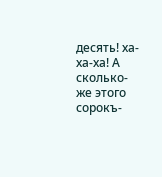десять! ха-ха-ха! А сколько-же этого сорокъ-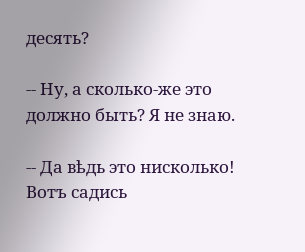десять?

-- Ну, а сколько-же это должно быть? Я не знаю.

-- Да вѣдь это нисколько! Вотъ садись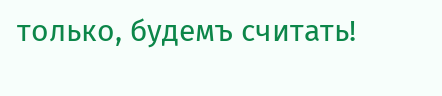только, будемъ считать!